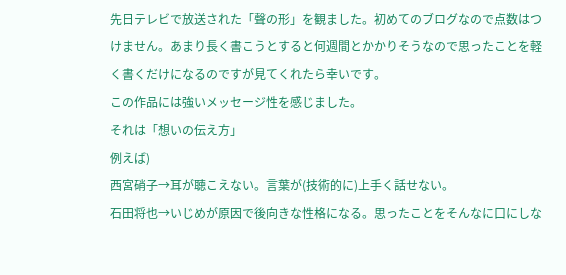先日テレビで放送された「聲の形」を観ました。初めてのブログなので点数はつけません。あまり長く書こうとすると何週間とかかりそうなので思ったことを軽く書くだけになるのですが見てくれたら幸いです。
この作品には強いメッセージ性を感じました。
それは「想いの伝え方」
例えば)
西宮硝子→耳が聴こえない。言葉が(技術的に)上手く話せない。
石田将也→いじめが原因で後向きな性格になる。思ったことをそんなに口にしな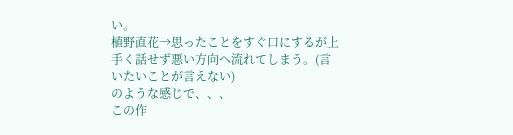い。
植野直花→思ったことをすぐ口にするが上手く話せず悪い方向へ流れてしまう。(言いたいことが言えない)
のような感じで、、、
この作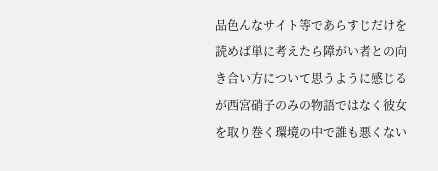品色んなサイト等であらすじだけを読めば単に考えたら障がい者との向き合い方について思うように感じるが西宮硝子のみの物語ではなく彼女を取り巻く環境の中で誰も悪くない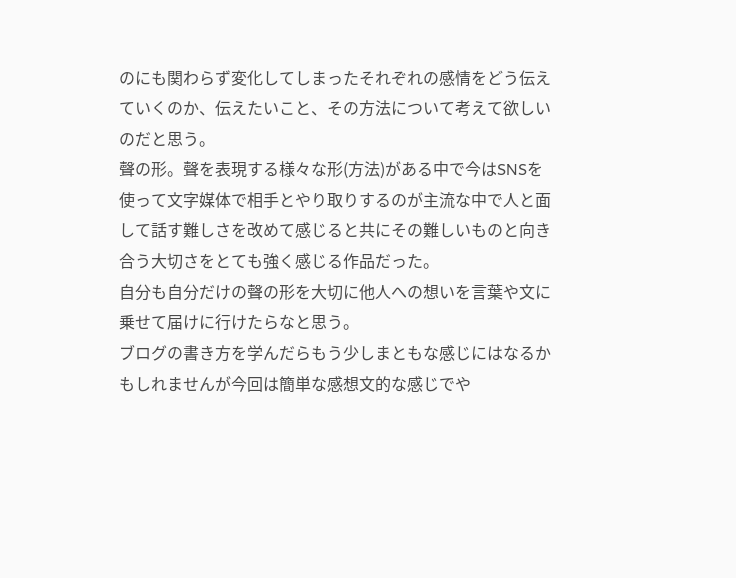のにも関わらず変化してしまったそれぞれの感情をどう伝えていくのか、伝えたいこと、その方法について考えて欲しいのだと思う。
聲の形。聲を表現する様々な形(方法)がある中で今はSNSを使って文字媒体で相手とやり取りするのが主流な中で人と面して話す難しさを改めて感じると共にその難しいものと向き合う大切さをとても強く感じる作品だった。
自分も自分だけの聲の形を大切に他人への想いを言葉や文に乗せて届けに行けたらなと思う。
ブログの書き方を学んだらもう少しまともな感じにはなるかもしれませんが今回は簡単な感想文的な感じでや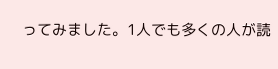ってみました。1人でも多くの人が読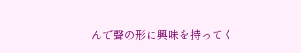んで聲の形に興味を持ってく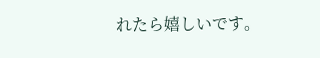れたら嬉しいです。